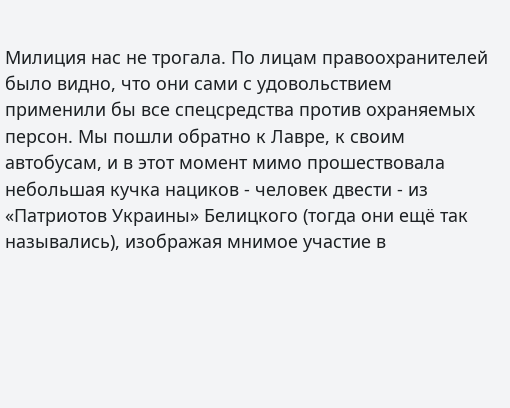Милиция нас не трогала. По лицам правоохранителей было видно, что они сами с удовольствием применили бы все спецсредства против охраняемых персон. Мы пошли обратно к Лавре, к своим автобусам, и в этот момент мимо прошествовала небольшая кучка нациков - человек двести - из «Патриотов Украины» Белицкого (тогда они ещё так назывались), изображая мнимое участие в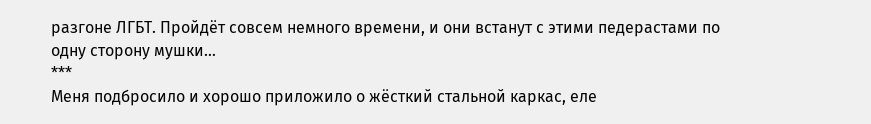разгоне ЛГБТ. Пройдёт совсем немного времени, и они встанут с этими педерастами по одну сторону мушки…
***
Меня подбросило и хорошо приложило о жёсткий стальной каркас, еле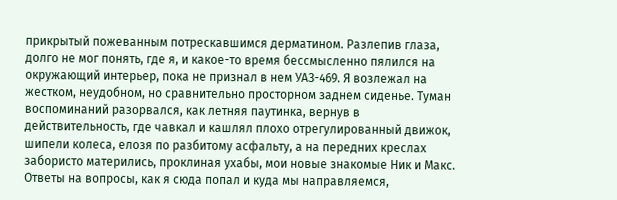прикрытый пожеванным потрескавшимся дерматином. Разлепив глаза, долго не мог понять, где я, и какое-то время бессмысленно пялился на окружающий интерьер, пока не признал в нем УАЗ-469. Я возлежал на жестком, неудобном, но сравнительно просторном заднем сиденье. Туман воспоминаний разорвался, как летняя паутинка, вернув в действительность, где чавкал и кашлял плохо отрегулированный движок, шипели колеса, елозя по разбитому асфальту, а на передних креслах забористо матерились, проклиная ухабы, мои новые знакомые Ник и Макс.
Ответы на вопросы, как я сюда попал и куда мы направляемся,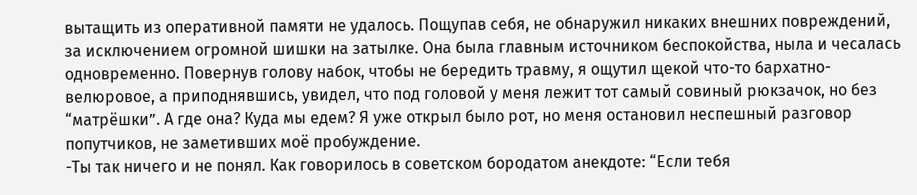вытащить из оперативной памяти не удалось. Пощупав себя, не обнаружил никаких внешних повреждений, за исключением огромной шишки на затылке. Она была главным источником беспокойства, ныла и чесалась одновременно. Повернув голову набок, чтобы не бередить травму, я ощутил щекой что-то бархатно-велюровое, а приподнявшись, увидел, что под головой у меня лежит тот самый совиный рюкзачок, но без “матрёшки”. А где она? Куда мы едем? Я уже открыл было рот, но меня остановил неспешный разговор попутчиков, не заметивших моё пробуждение.
-Ты так ничего и не понял. Как говорилось в советском бородатом анекдоте: “Если тебя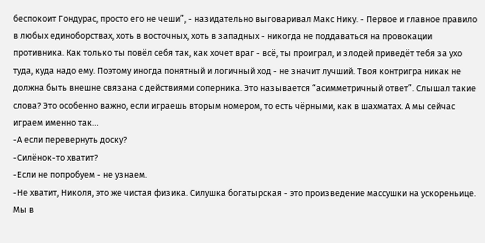беспокоит Гондурас, просто его не чеши”, - назидательно выговаривал Макс Нику. - Первое и главное правило в любых единоборствах, хоть в восточных, хоть в западных - никогда не поддаваться на провокации противника. Как только ты повёл себя так, как хочет враг - всё, ты проиграл, и злодей приведёт тебя за ухо туда, куда надо ему. Поэтому иногда понятный и логичный ход - не значит лучший. Твоя контригра никак не должна быть внешне связана с действиями соперника. Это называется “асимметричный ответ”. Слышал такие слова? Это особенно важно, если играешь вторым номером, то есть чёрными, как в шахматах. А мы сейчас играем именно так…
-А если перевернуть доску?
-Силёнок-то хватит?
-Если не попробуем - не узнаем.
-Не хватит, Николя, это же чистая физика. Силушка богатырская - это произведение массушки на ускореньице. Мы в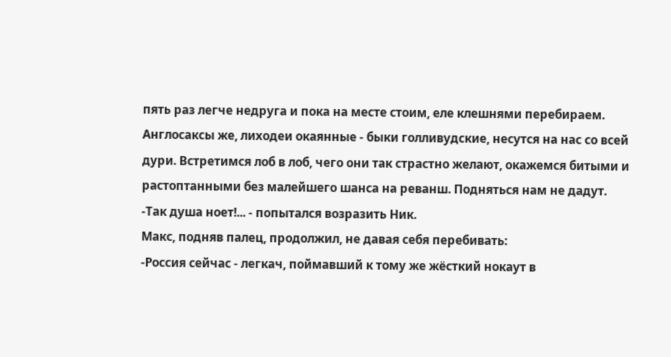пять раз легче недруга и пока на месте стоим, еле клешнями перебираем. Англосаксы же, лиходеи окаянные - быки голливудские, несутся на нас со всей дури. Встретимся лоб в лоб, чего они так страстно желают, окажемся битыми и растоптанными без малейшего шанса на реванш. Подняться нам не дадут.
-Так душа ноет!... - попытался возразить Ник.
Макс, подняв палец, продолжил, не давая себя перебивать:
-Россия сейчас - легкач, поймавший к тому же жёсткий нокаут в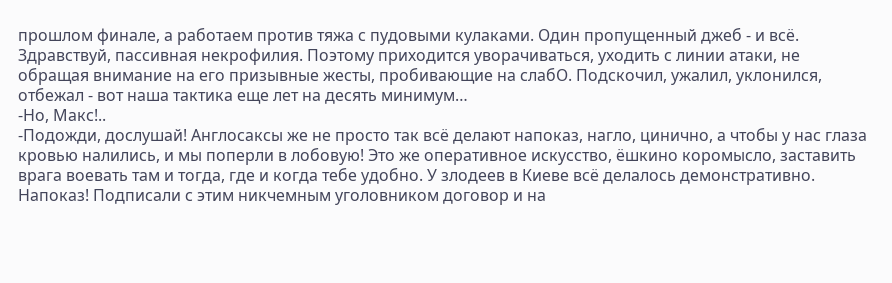прошлом финале, а работаем против тяжа с пудовыми кулаками. Один пропущенный джеб - и всё. Здравствуй, пассивная некрофилия. Поэтому приходится уворачиваться, уходить с линии атаки, не обращая внимание на его призывные жесты, пробивающие на слабО. Подскочил, ужалил, уклонился, отбежал - вот наша тактика еще лет на десять минимум…
-Но, Макс!..
-Подожди, дослушай! Англосаксы же не просто так всё делают напоказ, нагло, цинично, а чтобы у нас глаза кровью налились, и мы поперли в лобовую! Это же оперативное искусство, ёшкино коромысло, заставить врага воевать там и тогда, где и когда тебе удобно. У злодеев в Киеве всё делалось демонстративно. Напоказ! Подписали с этим никчемным уголовником договор и на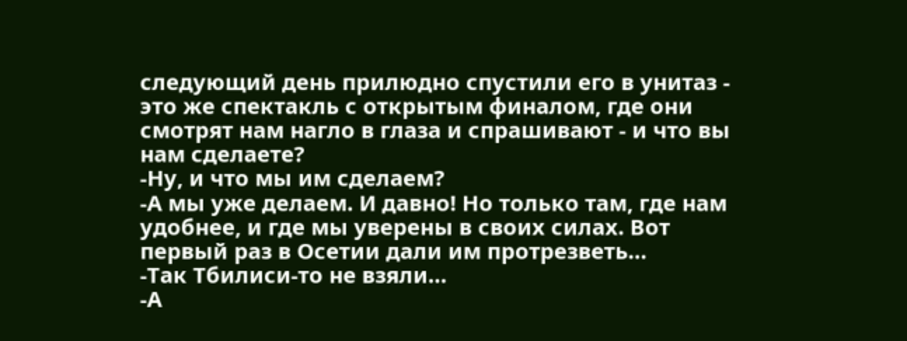следующий день прилюдно спустили его в унитаз - это же спектакль с открытым финалом, где они смотрят нам нагло в глаза и спрашивают - и что вы нам сделаете?
-Ну, и что мы им сделаем?
-А мы уже делаем. И давно! Но только там, где нам удобнее, и где мы уверены в своих силах. Вот первый раз в Осетии дали им протрезветь…
-Так Тбилиси-то не взяли…
-А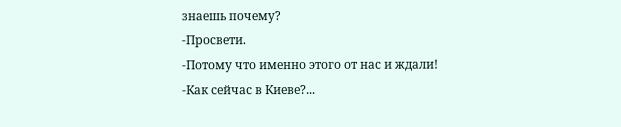знаешь почему?
-Просвети.
-Потому что именно этого от нас и ждали!
-Как сейчас в Киеве?...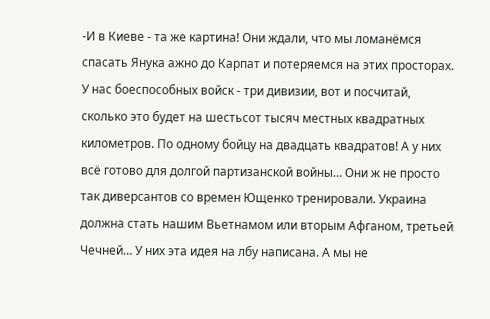-И в Киеве - та же картина! Они ждали, что мы ломанёмся спасать Янука ажно до Карпат и потеряемся на этих просторах. У нас боеспособных войск - три дивизии, вот и посчитай, сколько это будет на шестьсот тысяч местных квадратных километров. По одному бойцу на двадцать квадратов! А у них всё готово для долгой партизанской войны… Они ж не просто так диверсантов со времен Ющенко тренировали. Украина должна стать нашим Вьетнамом или вторым Афганом, третьей Чечней… У них эта идея на лбу написана. А мы не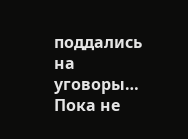поддались на уговоры… Пока не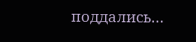поддались…